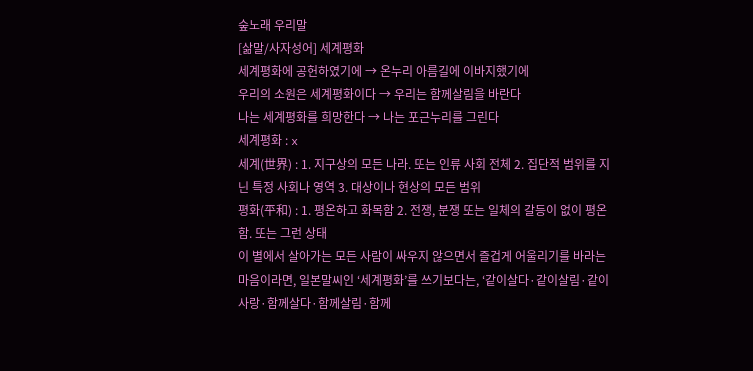숲노래 우리말
[삶말/사자성어] 세계평화
세계평화에 공헌하였기에 → 온누리 아름길에 이바지했기에
우리의 소원은 세계평화이다 → 우리는 함께살림을 바란다
나는 세계평화를 희망한다 → 나는 포근누리를 그린다
세계평화 : x
세계(世界) : 1. 지구상의 모든 나라. 또는 인류 사회 전체 2. 집단적 범위를 지닌 특정 사회나 영역 3. 대상이나 현상의 모든 범위
평화(平和) : 1. 평온하고 화목함 2. 전쟁, 분쟁 또는 일체의 갈등이 없이 평온함. 또는 그런 상태
이 별에서 살아가는 모든 사람이 싸우지 않으면서 즐겁게 어울리기를 바라는 마음이라면, 일본말씨인 ‘세계평화’를 쓰기보다는, ‘같이살다·같이살림·같이사랑·함께살다·함께살림·함께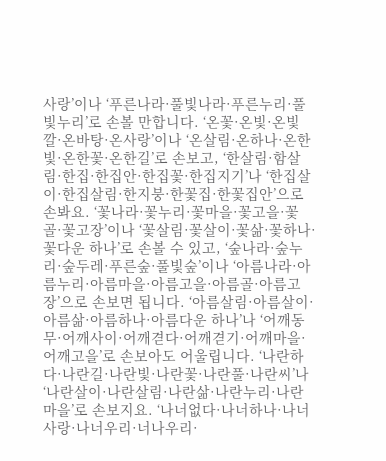사랑’이나 ‘푸른나라·풀빛나라·푸른누리·풀빛누리’로 손볼 만합니다. ‘온꽃·온빛·온빛깔·온바탕·온사랑’이나 ‘온살림·온하나·온한빛·온한꽃·온한길’로 손보고, ‘한살림·함살림·한집·한집안·한집꽃·한집지기’나 ‘한집살이·한집살림·한지붕·한꽃집·한꽃집안’으로 손봐요. ‘꽃나라·꽃누리·꽃마을·꽃고을·꽃골·꽃고장’이나 ‘꽃살림·꽃살이·꽃삶·꽃하나·꽃다운 하나’로 손볼 수 있고, ‘숲나라·숲누리·숲두레·푸른숲·풀빛숲’이나 ‘아름나라·아름누리·아름마을·아름고을·아름골·아름고장’으로 손보면 됩니다. ‘아름살림·아름살이·아름삶·아름하나·아름다운 하나’나 ‘어깨동무·어깨사이·어깨겯다·어깨겯기·어깨마을·어깨고을’로 손보아도 어울립니다. ‘나란하다·나란길·나란빛·나란꽃·나란풀·나란씨’나 ‘나란살이·나란살림·나란삶·나란누리·나란마을’로 손보지요. ‘나너없다·나너하나·나너사랑·나너우리·너나우리·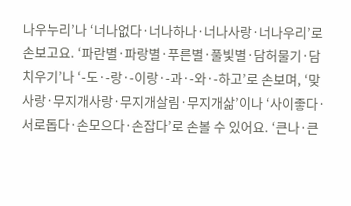나우누리’나 ‘너나없다·너나하나·너나사랑·너나우리’로 손보고요. ‘파란별·파랑별·푸른별·풀빛별·담허물기·담치우기’나 ‘-도·-랑·-이랑·-과·-와·-하고’로 손보며, ‘맞사랑·무지개사랑·무지개살림·무지개삶’이나 ‘사이좋다·서로돕다·손모으다·손잡다’로 손볼 수 있어요. ‘큰나·큰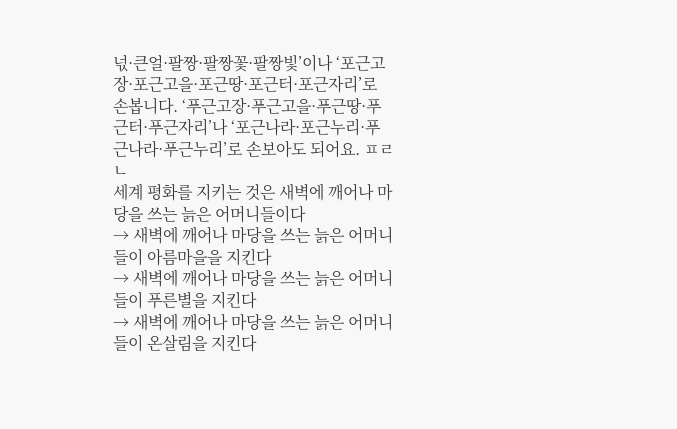넋·큰얼·팔짱·팔짱꽃·팔짱빛’이나 ‘포근고장·포근고을·포근땅·포근터·포근자리’로 손봅니다. ‘푸근고장·푸근고을·푸근땅·푸근터·푸근자리’나 ‘포근나라·포근누리·푸근나라·푸근누리’로 손보아도 되어요. ㅍㄹㄴ
세계 평화를 지키는 것은 새벽에 깨어나 마당을 쓰는 늙은 어머니들이다
→ 새벽에 깨어나 마당을 쓰는 늙은 어머니들이 아름마을을 지킨다
→ 새벽에 깨어나 마당을 쓰는 늙은 어머니들이 푸른별을 지킨다
→ 새벽에 깨어나 마당을 쓰는 늙은 어머니들이 온살림을 지킨다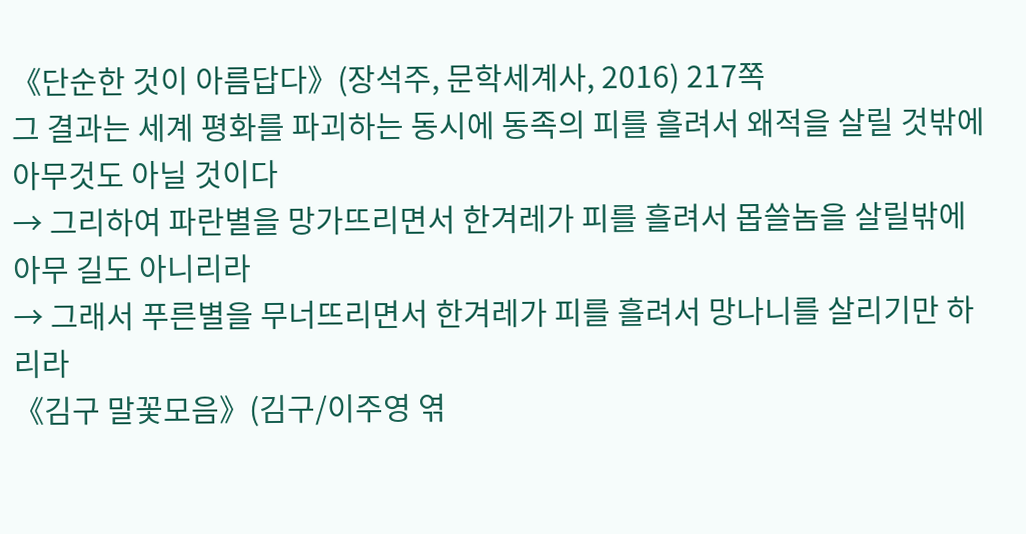《단순한 것이 아름답다》(장석주, 문학세계사, 2016) 217쪽
그 결과는 세계 평화를 파괴하는 동시에 동족의 피를 흘려서 왜적을 살릴 것밖에 아무것도 아닐 것이다
→ 그리하여 파란별을 망가뜨리면서 한겨레가 피를 흘려서 몹쓸놈을 살릴밖에 아무 길도 아니리라
→ 그래서 푸른별을 무너뜨리면서 한겨레가 피를 흘려서 망나니를 살리기만 하리라
《김구 말꽃모음》(김구/이주영 엮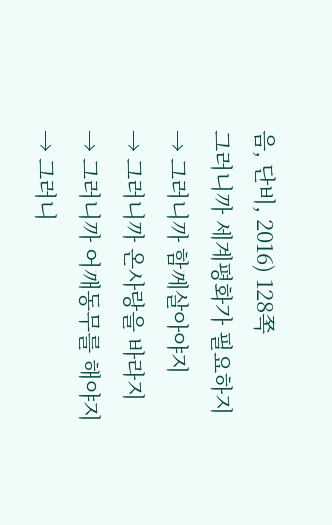음, 단비, 2016) 128쪽
그러니까 세계평화가 필요하지
→ 그러니까 함께살아야지
→ 그러니까 온사랑을 바라지
→ 그러니까 어깨동무를 해야지
→ 그러니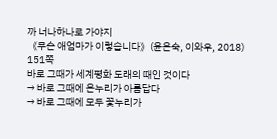까 너나하나로 가야지
《무슨 애엄마가 이렇습니다》(윤은숙, 이와우, 2018) 151쪽
바로 그때가 세계평화 도래의 때인 것이다
→ 바로 그때에 온누리가 아름답다
→ 바로 그때에 모두 꽃누리가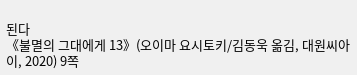된다
《불멸의 그대에게 13》(오이마 요시토키/김동욱 옮김, 대원씨아이, 2020) 9쪽